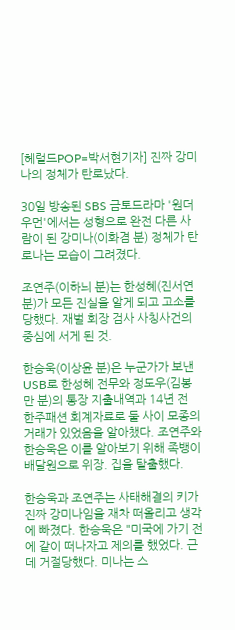[헤럴드POP=박서현기자] 진짜 강미나의 정체가 탄로났다.

30일 방송된 SBS 금토드라마 '원더우먼'에서는 성형으로 완전 다른 사람이 된 강미나(이화겸 분) 정체가 탄로나는 모습이 그려졌다.

조연주(이하늬 분)는 한성혜(진서연 분)가 모든 진실을 알게 되고 고소를 당했다. 재벌 회장 검사 사칭사건의 중심에 서게 된 것.

한승욱(이상윤 분)은 누군가가 보낸 USB로 한성혜 전무와 정도우(김봉만 분)의 통장 지출내역과 14년 전 한주패션 회계자료로 둘 사이 모종의 거래가 있었음을 알아챘다. 조연주와 한승욱은 이를 알아보기 위해 족뱅이 배달원으로 위장. 집을 탈출했다.

한승욱과 조연주는 사태해결의 키가 진짜 강미나임을 재차 떠올리고 생각에 빠졌다. 한승욱은 "미국에 가기 전에 같이 떠나자고 제의를 했었다. 근데 거절당했다. 미나는 스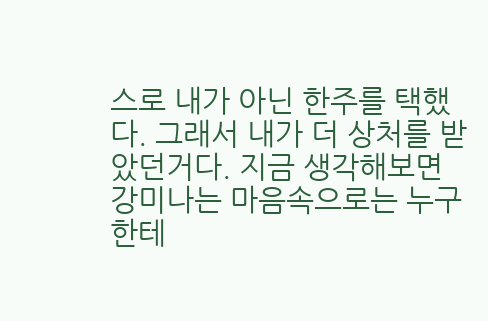스로 내가 아닌 한주를 택했다. 그래서 내가 더 상처를 받았던거다. 지금 생각해보면 강미나는 마음속으로는 누구한테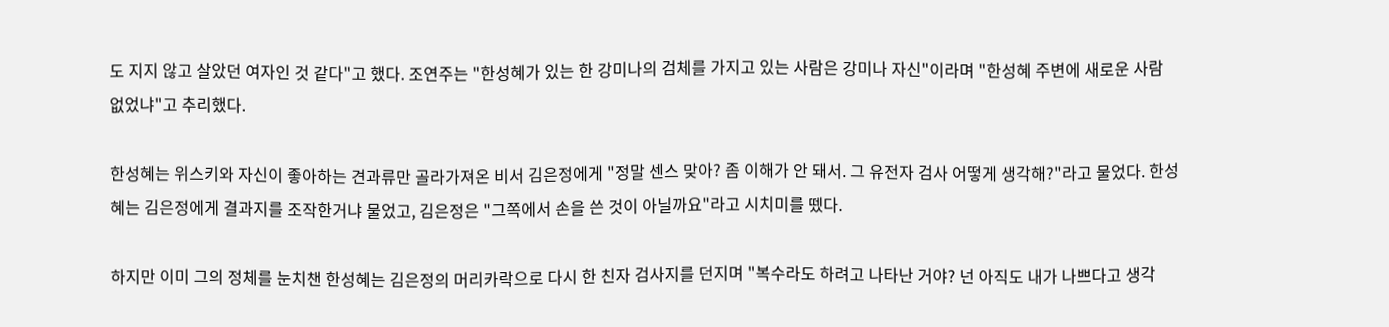도 지지 않고 살았던 여자인 것 같다"고 했다. 조연주는 "한성혜가 있는 한 강미나의 검체를 가지고 있는 사람은 강미나 자신"이라며 "한성혜 주변에 새로운 사람 없었냐"고 추리했다.

한성혜는 위스키와 자신이 좋아하는 견과류만 골라가져온 비서 김은정에게 "정말 센스 맞아? 좀 이해가 안 돼서. 그 유전자 검사 어떻게 생각해?"라고 물었다. 한성혜는 김은정에게 결과지를 조작한거냐 물었고, 김은정은 "그쪽에서 손을 쓴 것이 아닐까요"라고 시치미를 뗐다.

하지만 이미 그의 정체를 눈치챈 한성혜는 김은정의 머리카락으로 다시 한 친자 검사지를 던지며 "복수라도 하려고 나타난 거야? 넌 아직도 내가 나쁘다고 생각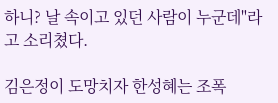하니? 날 속이고 있던 사람이 누군데"라고 소리쳤다.

김은정이 도망치자 한성혜는 조폭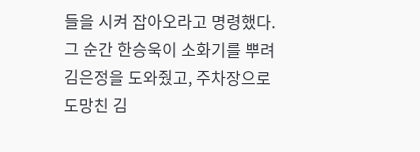들을 시켜 잡아오라고 명령했다. 그 순간 한승욱이 소화기를 뿌려 김은정을 도와줬고, 주차장으로 도망친 김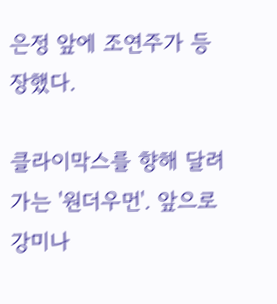은정 앞에 조연주가 등장했다.

클라이막스를 향해 달려가는 '원더우먼'. 앞으로 강미나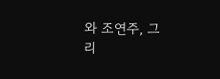와 조연주, 그리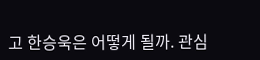고 한승욱은 어떻게 될까. 관심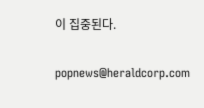이 집중된다.


popnews@heraldcorp.com